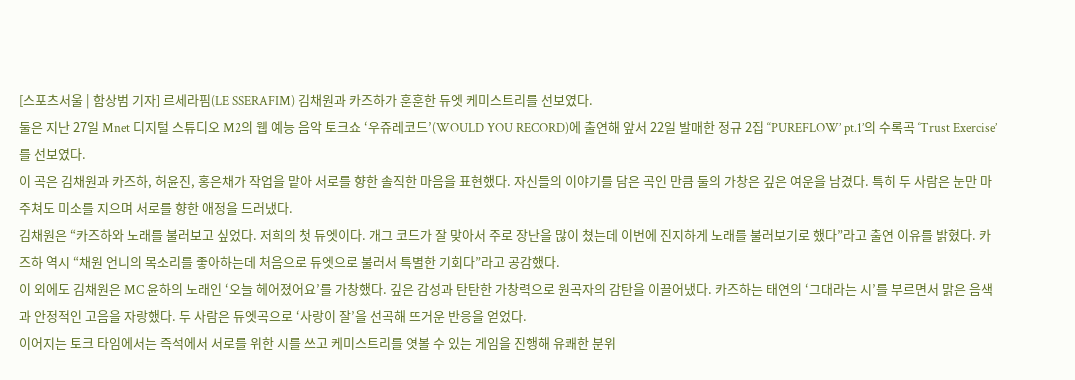[스포츠서울 | 함상범 기자] 르세라핌(LE SSERAFIM) 김채원과 카즈하가 훈훈한 듀엣 케미스트리를 선보였다.
둘은 지난 27일 Mnet 디지털 스튜디오 M2의 웹 예능 음악 토크쇼 ‘우쥬레코드’(WOULD YOU RECORD)에 출연해 앞서 22일 발매한 정규 2집 ‘‘PUREFLOW’ pt.1’의 수록곡 ‘Trust Exercise’를 선보였다.
이 곡은 김채원과 카즈하, 허윤진, 홍은채가 작업을 맡아 서로를 향한 솔직한 마음을 표현했다. 자신들의 이야기를 담은 곡인 만큼 둘의 가창은 깊은 여운을 남겼다. 특히 두 사람은 눈만 마주쳐도 미소를 지으며 서로를 향한 애정을 드러냈다.
김채원은 “카즈하와 노래를 불러보고 싶었다. 저희의 첫 듀엣이다. 개그 코드가 잘 맞아서 주로 장난을 많이 쳤는데 이번에 진지하게 노래를 불러보기로 했다”라고 출연 이유를 밝혔다. 카즈하 역시 “채원 언니의 목소리를 좋아하는데 처음으로 듀엣으로 불러서 특별한 기회다”라고 공감했다.
이 외에도 김채원은 MC 윤하의 노래인 ‘오늘 헤어졌어요’를 가창했다. 깊은 감성과 탄탄한 가창력으로 원곡자의 감탄을 이끌어냈다. 카즈하는 태연의 ‘그대라는 시’를 부르면서 맑은 음색과 안정적인 고음을 자랑했다. 두 사람은 듀엣곡으로 ‘사랑이 잘’을 선곡해 뜨거운 반응을 얻었다.
이어지는 토크 타임에서는 즉석에서 서로를 위한 시를 쓰고 케미스트리를 엿볼 수 있는 게임을 진행해 유쾌한 분위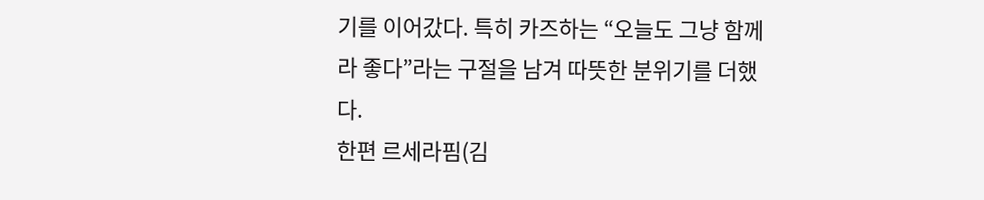기를 이어갔다. 특히 카즈하는 “오늘도 그냥 함께라 좋다”라는 구절을 남겨 따뜻한 분위기를 더했다.
한편 르세라핌(김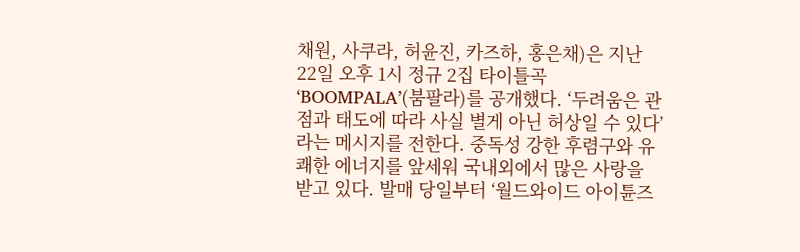채원, 사쿠라, 허윤진, 카즈하, 홍은채)은 지난 22일 오후 1시 정규 2집 타이틀곡 ‘BOOMPALA’(붐팔라)를 공개했다. ‘두려움은 관점과 태도에 따라 사실 별게 아닌 허상일 수 있다’라는 메시지를 전한다. 중독성 강한 후렴구와 유쾌한 에너지를 앞세워 국내외에서 많은 사랑을 받고 있다. 발매 당일부터 ‘월드와이드 아이튠즈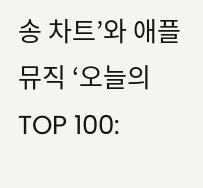송 차트’와 애플뮤직 ‘오늘의 TOP 100: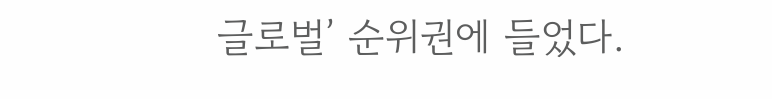글로벌’ 순위권에 들었다.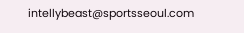intellybeast@sportsseoul.com